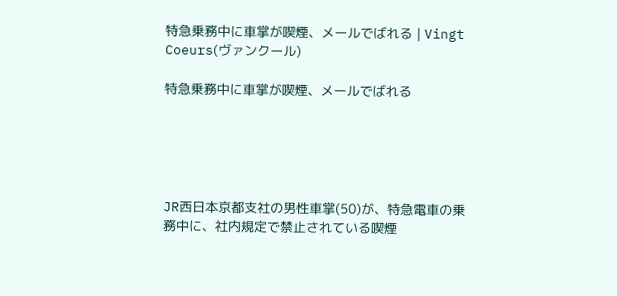特急乗務中に車掌が喫煙、メールでばれる | Vingt Coeurs(ヴァンクール)

特急乗務中に車掌が喫煙、メールでばれる





JR西日本京都支社の男性車掌(50)が、特急電車の乗務中に、社内規定で禁止されている喫煙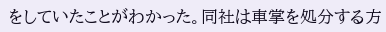をしていたことがわかった。同社は車掌を処分する方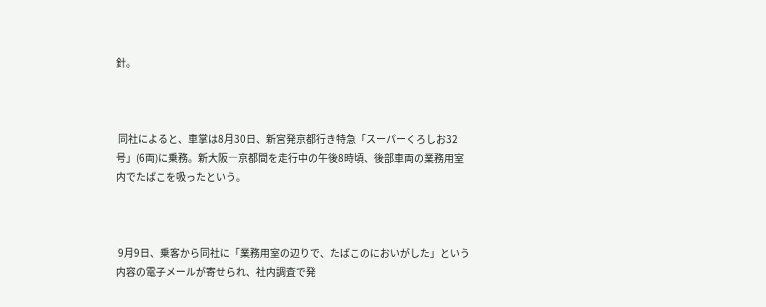針。



 同社によると、車掌は8月30日、新宮発京都行き特急「スーパーくろしお32号」(6両)に乗務。新大阪―京都間を走行中の午後8時頃、後部車両の業務用室内でたばこを吸ったという。



 9月9日、乗客から同社に「業務用室の辺りで、たばこのにおいがした」という内容の電子メールが寄せられ、社内調査で発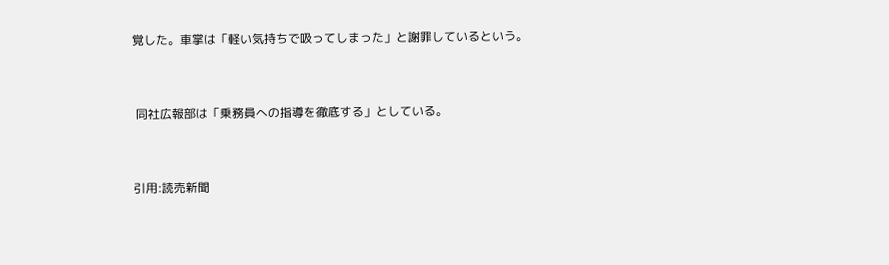覚した。車掌は「軽い気持ちで吸ってしまった」と謝罪しているという。



 同社広報部は「乗務員への指導を徹底する」としている。



引用:読売新聞